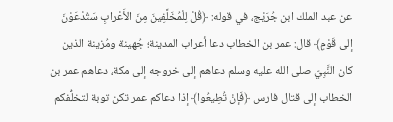عن عبد الملك ابن جُرَيْج، في قوله: ﴿قُلْ لِلْمُخَلَّفِينَ مِنَ الأَعْرابِ سَتُدْعَوْنَ إلى قَوْمٍ﴾ قال: عمر بن الخطاب دعا أعراب المدينة؛ جُهينة ومُزينة الذين كان النَّبِيّ صلى الله عليه وسلم دعاهم إلى خروجه إلى مكة، دعاهم عمر بن الخطاب إلى قتال فارس ﴿فَإنْ تُطِيعُوا﴾ إذا دعاكم عمر تكن توبة لتخلُّفكم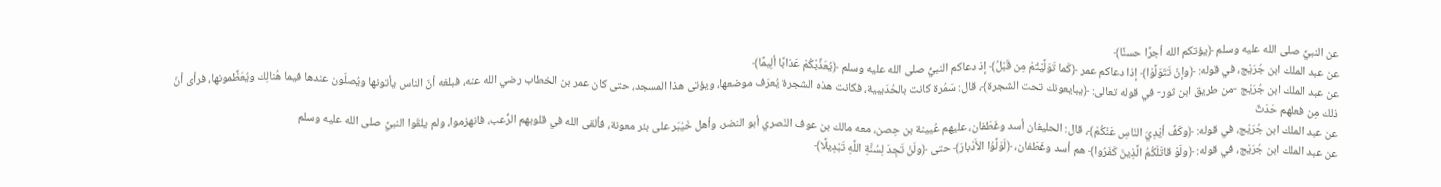عن النبيِّ صلى الله عليه وسلم ﴿يؤتكم الله أجرًا حسنًا﴾
عن عبد الملك ابن جُرَيْج، في قوله: ﴿وإنْ تَتَوَلَّوْا﴾ إذا دعاكم عمر ﴿كَما تَوَلَّيْتُمْ مِن قَبْلُ﴾ إذ دعاكم النبيُّ صلى الله عليه وسلم ﴿يُعَذِّبْكُمْ عَذابًا ألِيمًا﴾
عن عبد الملك ابن جُرَيْج -من طريق ابن ثور- في قوله تعالى: ﴿يبايعونك تحت الشجرة﴾، قال: سَمُرة كانت بالحُدَيبية، فكانت هذه الشجرة يُعرَف موضعها، ويؤتى هذا المسجد، حتى كان عمر بن الخطاب رضي الله عنه، فبلغه أنّ الناس يأتونها ويُصلّون عندها فيما هُنالِك ويُعَظِّمونها، فرأى أنّ ذلك مِن فعلهم حَدَثٌ
عن عبد الملك ابن جُرَيْج، في قوله: ﴿وكَفَّ أيْدِيَ النّاسِ عَنْكُمْ﴾، قال: الحليفان أسد وغَطَفان، عليهم عُيينة بن حِصن، معه مالك بن عوف النّصري أبو النضر، وأهل خَيْبَر على بئر معونة، فألقى الله في قلوبهم الرُّعب، فانهزموا، ولم يلقَوا النبيَّ صلى الله عليه وسلم
عن عبد الملك ابن جُرَيْج، في قوله: ﴿ولَوْ قاتَلَكُمُ الَّذِينَ كَفَرُوا﴾ هم أسد وغَطَفان، ﴿لَوَلَّوُا الأَدْبارَ﴾ حتى ﴿ولَنْ تَجِدَ لِسُنَّةِ اللَّهِ تَبْدِيلًا﴾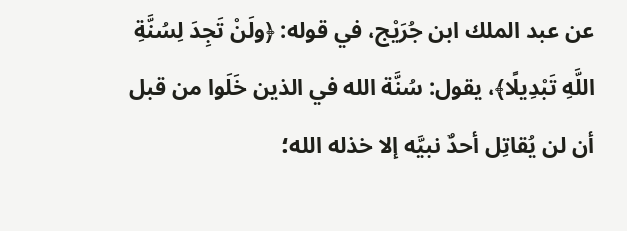عن عبد الملك ابن جُرَيْج، في قوله: ﴿ولَنْ تَجِدَ لِسُنَّةِ اللَّهِ تَبْدِيلًا﴾، يقول: سُنَّة الله في الذين خَلَوا من قبل أن لن يُقاتِل أحدٌ نبيَّه إلا خذله الله؛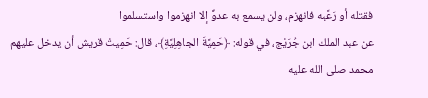فقتله أو رَعَّبه فانهزم، ولن يسمع به عدوٌّ إلا انهزموا واستسلموا
عن عبد الملك ابن جُرَيْج، في قوله: ﴿حَمِيَّةَ الجاهِلِيَّةِ﴾، قال: حَمِيتْ قريش أن يدخل عليهم محمد صلى الله عليه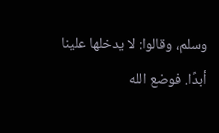وسلم، وقالوا: لا يدخلها علينا أبدًا. فوضع الله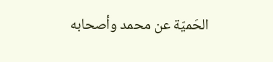الحَميّة عن محمد وأصحابه